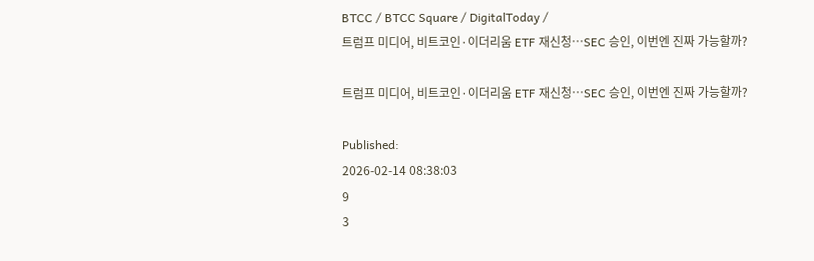BTCC / BTCC Square / DigitalToday /
트럼프 미디어, 비트코인·이더리움 ETF 재신청…SEC 승인, 이번엔 진짜 가능할까?

트럼프 미디어, 비트코인·이더리움 ETF 재신청…SEC 승인, 이번엔 진짜 가능할까?

Published:
2026-02-14 08:38:03
9
3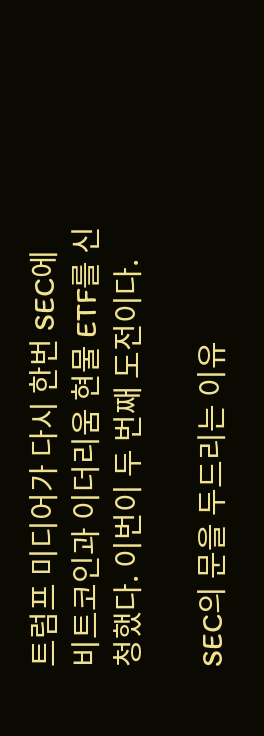트럼프 미디어가 다시 한번 SEC에 비트코인과 이더리움 현물 ETF를 신청했다. 이번이 두 번째 도전이다.

SEC의 문을 두드리는 이유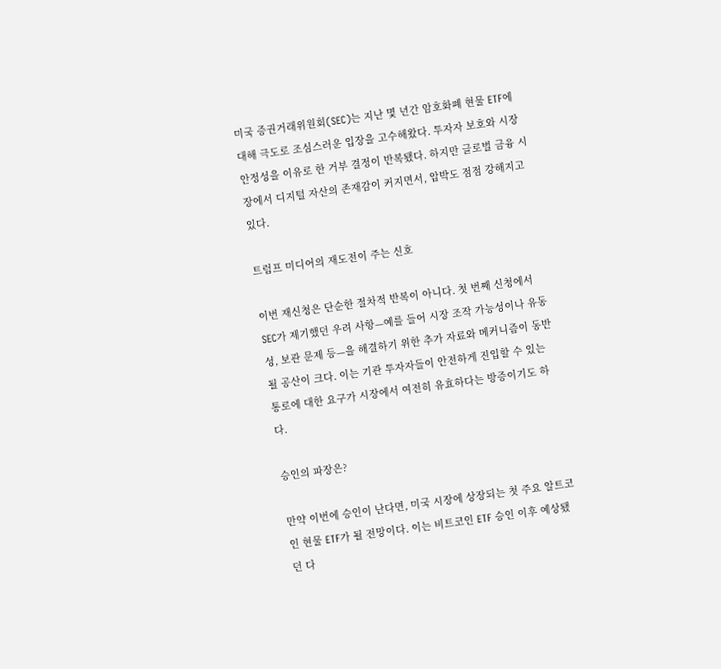미국 증권거래위원회(SEC)는 지난 몇 년간 암호화폐 현물 ETF에 대해 극도로 조심스러운 입장을 고수해왔다. 투자자 보호와 시장 안정성을 이유로 한 거부 결정이 반복됐다. 하지만 글로벌 금융 시장에서 디지털 자산의 존재감이 커지면서, 압박도 점점 강해지고 있다.

트럼프 미디어의 재도전이 주는 신호

이번 재신청은 단순한 절차적 반복이 아니다. 첫 번째 신청에서 SEC가 제기했던 우려 사항—예를 들어 시장 조작 가능성이나 유동성, 보관 문제 등—을 해결하기 위한 추가 자료와 메커니즘이 동반될 공산이 크다. 이는 기관 투자자들이 안전하게 진입할 수 있는 통로에 대한 요구가 시장에서 여전히 유효하다는 방증이기도 하다.

승인의 파장은?

만약 이번에 승인이 난다면, 미국 시장에 상장되는 첫 주요 알트코인 현물 ETF가 될 전망이다. 이는 비트코인 ETF 승인 이후 예상됐던 다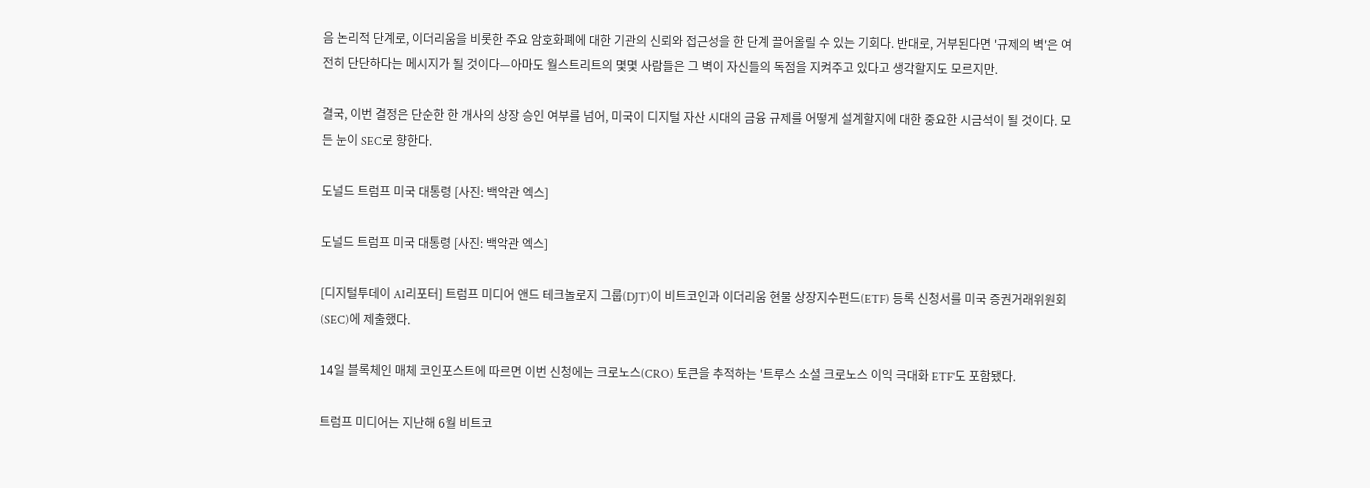음 논리적 단계로, 이더리움을 비롯한 주요 암호화폐에 대한 기관의 신뢰와 접근성을 한 단계 끌어올릴 수 있는 기회다. 반대로, 거부된다면 '규제의 벽'은 여전히 단단하다는 메시지가 될 것이다—아마도 월스트리트의 몇몇 사람들은 그 벽이 자신들의 독점을 지켜주고 있다고 생각할지도 모르지만.

결국, 이번 결정은 단순한 한 개사의 상장 승인 여부를 넘어, 미국이 디지털 자산 시대의 금융 규제를 어떻게 설계할지에 대한 중요한 시금석이 될 것이다. 모든 눈이 SEC로 향한다.

도널드 트럼프 미국 대통령 [사진: 백악관 엑스]

도널드 트럼프 미국 대통령 [사진: 백악관 엑스]

[디지털투데이 AI리포터] 트럼프 미디어 앤드 테크놀로지 그룹(DJT)이 비트코인과 이더리움 현물 상장지수펀드(ETF) 등록 신청서를 미국 증권거래위원회(SEC)에 제출했다.

14일 블록체인 매체 코인포스트에 따르면 이번 신청에는 크로노스(CRO) 토큰을 추적하는 '트루스 소셜 크로노스 이익 극대화 ETF'도 포함됐다.

트럼프 미디어는 지난해 6월 비트코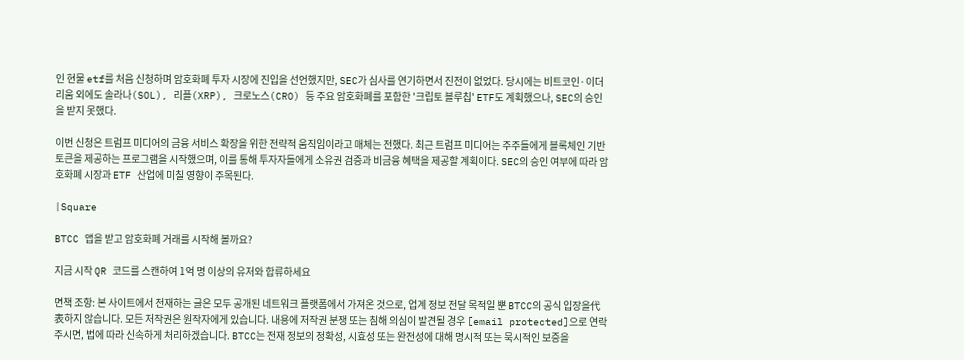인 현물 etf를 처음 신청하며 암호화폐 투자 시장에 진입을 선언했지만, SEC가 심사를 연기하면서 진전이 없었다. 당시에는 비트코인·이더리움 외에도 솔라나(SOL), 리플(XRP), 크로노스(CRO) 등 주요 암호화폐를 포함한 '크립토 블루칩' ETF도 계획했으나, SEC의 승인을 받지 못했다.

이번 신청은 트럼프 미디어의 금융 서비스 확장을 위한 전략적 움직임이라고 매체는 전했다. 최근 트럼프 미디어는 주주들에게 블록체인 기반 토큰을 제공하는 프로그램을 시작했으며, 이를 통해 투자자들에게 소유권 검증과 비금융 혜택을 제공할 계획이다. SEC의 승인 여부에 따라 암호화폐 시장과 ETF 산업에 미칠 영향이 주목된다.

|Square

BTCC 앱을 받고 암호화폐 거래를 시작해 볼까요?

지금 시작 QR 코드를 스캔하여 1억 명 이상의 유저와 합류하세요

면책 조항: 본 사이트에서 전재하는 글은 모두 공개된 네트워크 플랫폼에서 가져온 것으로, 업계 정보 전달 목적일 뿐 BTCC의 공식 입장을代表하지 않습니다. 모든 저작권은 원작자에게 있습니다. 내용에 저작권 분쟁 또는 침해 의심이 발견될 경우 [email protected]으로 연락주시면, 법에 따라 신속하게 처리하겠습니다. BTCC는 전재 정보의 정확성, 시효성 또는 완전성에 대해 명시적 또는 묵시적인 보증을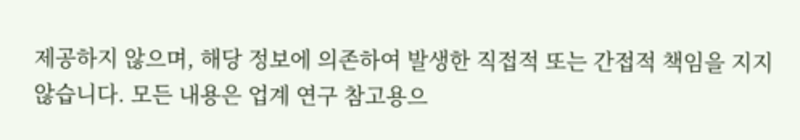제공하지 않으며, 해당 정보에 의존하여 발생한 직접적 또는 간접적 책임을 지지 않습니다. 모든 내용은 업계 연구 참고용으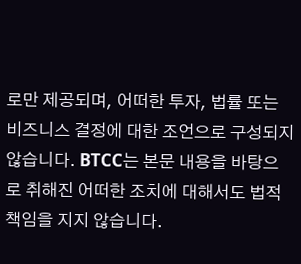로만 제공되며, 어떠한 투자, 법률 또는 비즈니스 결정에 대한 조언으로 구성되지 않습니다. BTCC는 본문 내용을 바탕으로 취해진 어떠한 조치에 대해서도 법적 책임을 지지 않습니다.